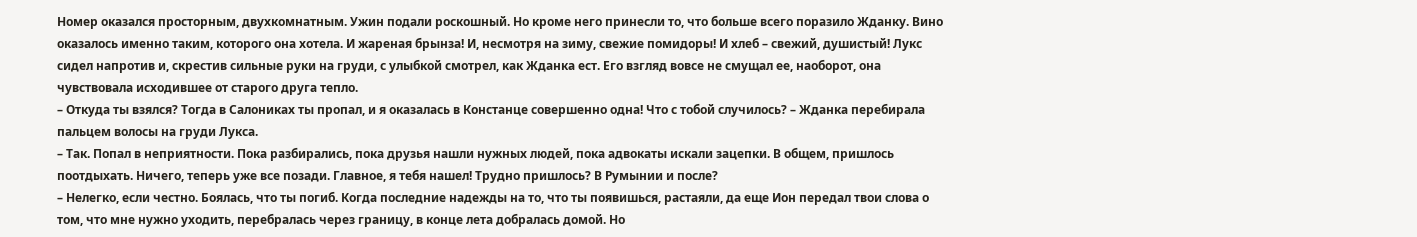Номер оказался просторным, двухкомнатным. Ужин подали роскошный. Но кроме него принесли то, что больше всего поразило Жданку. Вино оказалось именно таким, которого она хотела. И жареная брынза! И, несмотря на зиму, свежие помидоры! И хлеб – свежий, душистый! Лукc сидел напротив и, скрестив сильные руки на груди, с улыбкой смотрел, как Жданка ест. Его взгляд вовсе не смущал ее, наоборот, она чувствовала исходившее от старого друга тепло.
– Откуда ты взялся? Тогда в Салониках ты пропал, и я оказалась в Констанце совершенно одна! Что с тобой случилось? – Жданка перебирала пальцем волосы на груди Лукса.
– Так. Попал в неприятности. Пока разбирались, пока друзья нашли нужных людей, пока адвокаты искали зацепки. В общем, пришлось поотдыхать. Ничего, теперь уже все позади. Главное, я тебя нашел! Трудно пришлось? В Румынии и после?
– Нелегко, если честно. Боялась, что ты погиб. Когда последние надежды на то, что ты появишься, растаяли, да еще Ион передал твои слова о том, что мне нужно уходить, перебралась через границу, в конце лета добралась домой. Но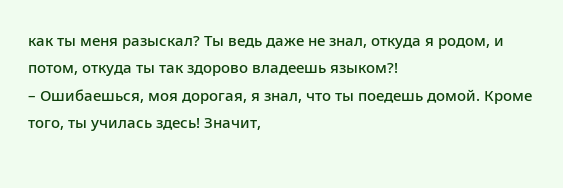как ты меня разыскал? Ты ведь даже не знал, откуда я родом, и потом, откуда ты так здорово владеешь языком?!
– Ошибаешься, моя дорогая, я знал, что ты поедешь домой. Кроме того, ты училась здесь! Значит,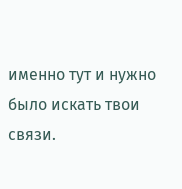именно тут и нужно было искать твои связи.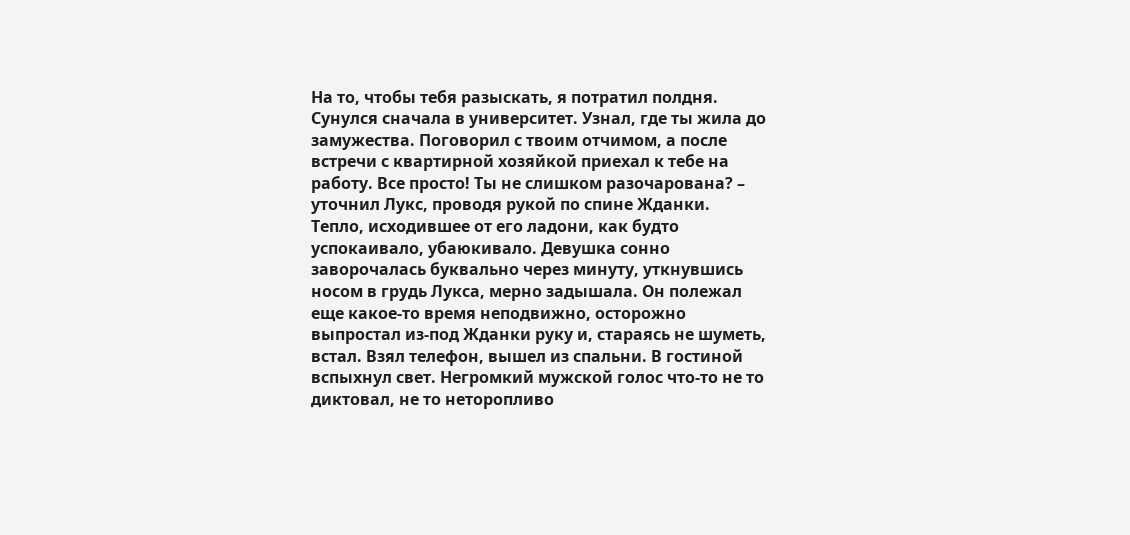На то, чтобы тебя разыскать, я потратил полдня. Сунулся сначала в университет. Узнал, где ты жила до замужества. Поговорил с твоим отчимом, а после встречи с квартирной хозяйкой приехал к тебе на работу. Все просто! Ты не слишком разочарована? – уточнил Лукc, проводя рукой по спине Жданки.
Тепло, исходившее от его ладони, как будто успокаивало, убаюкивало. Девушка сонно заворочалась буквально через минуту, уткнувшись носом в грудь Лукса, мерно задышала. Он полежал еще какое-то время неподвижно, осторожно выпростал из-под Жданки руку и, стараясь не шуметь, встал. Взял телефон, вышел из спальни. В гостиной вспыхнул свет. Негромкий мужской голос что-то не то диктовал, не то неторопливо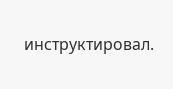инструктировал.